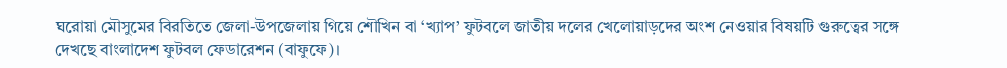ঘরোয়া মৌসুমের বিরতিতে জেলা-উপজেলায় গিয়ে শৌখিন বা ‘খ্যাপ’ ফুটবলে জাতীয় দলের খেলোয়াড়দের অংশ নেওয়ার বিষয়টি গুরুত্বের সঙ্গে দেখছে বাংলাদেশ ফুটবল ফেডারেশন (বাফুফে)।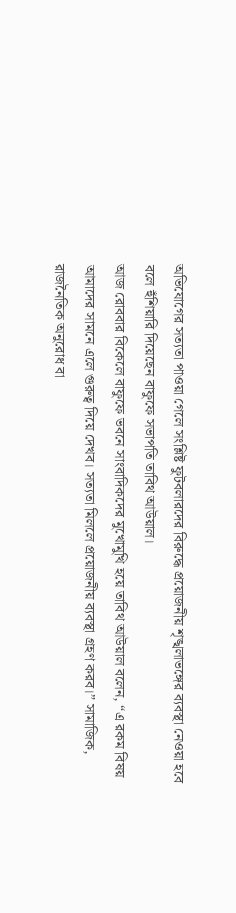অভিযোগের সত্যতা পাওয়া গেলে সংশ্লিষ্ট ফুটবলারদের বিরুদ্ধে প্রয়োজনীয় শৃঙ্খলাভঙ্গের ব্যবস্থা নেওয়া হবে বলে হুঁশিয়ারি দিয়েছেন বাফুফে সভাপতি তাবিথ আউয়াল।
আজ রোববার বিকেলে বাফুফে ভবনে সাংবাদিকদের মুখোমুখি হয়ে তাবিথ আউয়াল বলেন, “এ রকম বিষয় আমাদের সামনে এলে গুরুত্ব দিয়ে দেখব। সত্যতা মিললে প্রয়োজনীয় ব্যবস্থা গ্রহণ করব।” সামাজিক, রাজনৈতিক অনুরোধ বা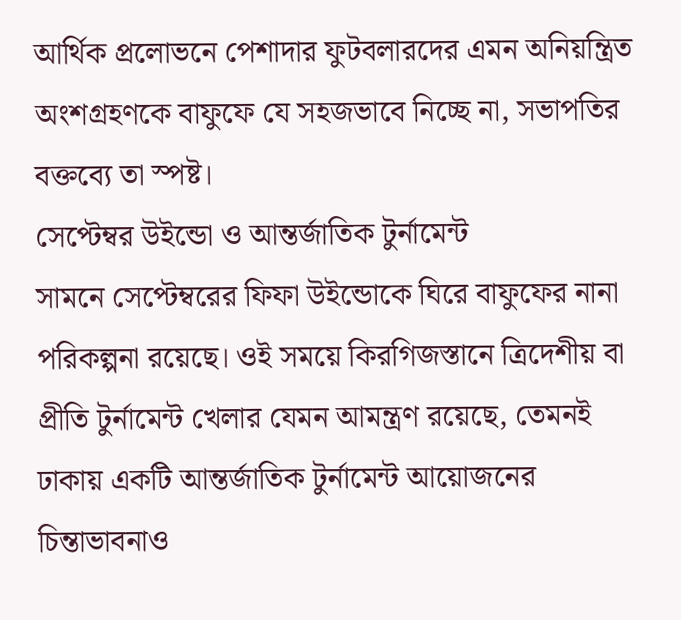আর্থিক প্রলোভনে পেশাদার ফুটবলারদের এমন অনিয়ন্ত্রিত অংশগ্রহণকে বাফুফে যে সহজভাবে নিচ্ছে না, সভাপতির বক্তব্যে তা স্পষ্ট।
সেপ্টেম্বর উইন্ডো ও আন্তর্জাতিক টুর্নামেন্ট
সামনে সেপ্টেম্বরের ফিফা উইন্ডোকে ঘিরে বাফুফের নানা পরিকল্পনা রয়েছে। ওই সময়ে কিরগিজস্তানে ত্রিদেশীয় বা প্রীতি টুর্নামেন্ট খেলার যেমন আমন্ত্রণ রয়েছে, তেমনই ঢাকায় একটি আন্তর্জাতিক টুর্নামেন্ট আয়োজনের চিন্তাভাবনাও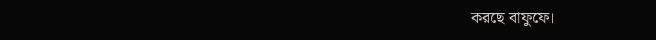করছে বাফুফে।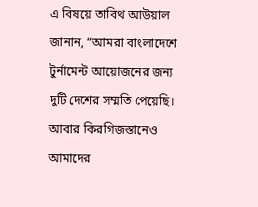এ বিষয়ে তাবিথ আউয়াল জানান, “আমরা বাংলাদেশে টুর্নামেন্ট আয়োজনের জন্য দুটি দেশের সম্মতি পেয়েছি। আবার কিরগিজস্তানেও আমাদের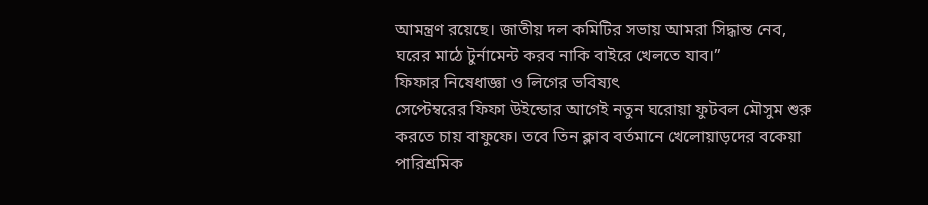আমন্ত্রণ রয়েছে। জাতীয় দল কমিটির সভায় আমরা সিদ্ধান্ত নেব, ঘরের মাঠে টুর্নামেন্ট করব নাকি বাইরে খেলতে যাব।”
ফিফার নিষেধাজ্ঞা ও লিগের ভবিষ্যৎ
সেপ্টেম্বরের ফিফা উইন্ডোর আগেই নতুন ঘরোয়া ফুটবল মৌসুম শুরু করতে চায় বাফুফে। তবে তিন ক্লাব বর্তমানে খেলোয়াড়দের বকেয়া পারিশ্রমিক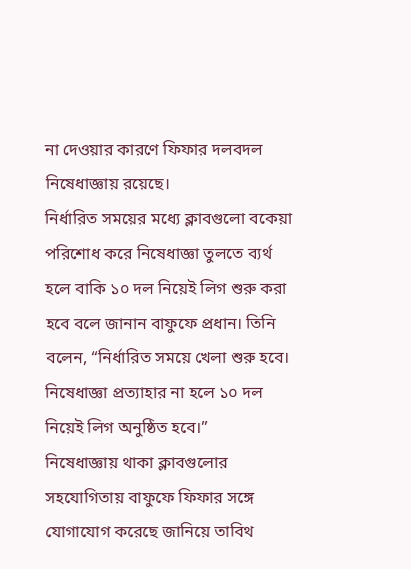না দেওয়ার কারণে ফিফার দলবদল নিষেধাজ্ঞায় রয়েছে।
নির্ধারিত সময়ের মধ্যে ক্লাবগুলো বকেয়া পরিশোধ করে নিষেধাজ্ঞা তুলতে ব্যর্থ হলে বাকি ১০ দল নিয়েই লিগ শুরু করা হবে বলে জানান বাফুফে প্রধান। তিনি বলেন, “নির্ধারিত সময়ে খেলা শুরু হবে। নিষেধাজ্ঞা প্রত্যাহার না হলে ১০ দল নিয়েই লিগ অনুষ্ঠিত হবে।”
নিষেধাজ্ঞায় থাকা ক্লাবগুলোর সহযোগিতায় বাফুফে ফিফার সঙ্গে যোগাযোগ করেছে জানিয়ে তাবিথ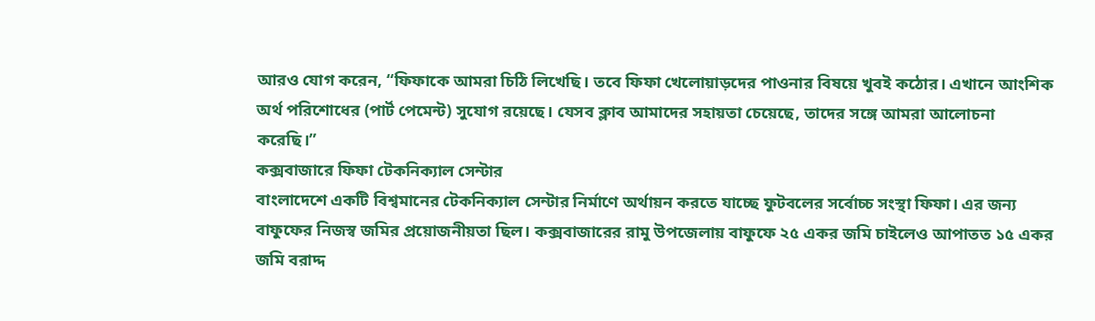আরও যোগ করেন, “ফিফাকে আমরা চিঠি লিখেছি। তবে ফিফা খেলোয়াড়দের পাওনার বিষয়ে খুবই কঠোর। এখানে আংশিক অর্থ পরিশোধের (পার্ট পেমেন্ট) সুযোগ রয়েছে। যেসব ক্লাব আমাদের সহায়তা চেয়েছে, তাদের সঙ্গে আমরা আলোচনা করেছি।”
কক্সবাজারে ফিফা টেকনিক্যাল সেন্টার
বাংলাদেশে একটি বিশ্বমানের টেকনিক্যাল সেন্টার নির্মাণে অর্থায়ন করতে যাচ্ছে ফুটবলের সর্বোচ্চ সংস্থা ফিফা। এর জন্য বাফুফের নিজস্ব জমির প্রয়োজনীয়তা ছিল। কক্সবাজারের রামু উপজেলায় বাফুফে ২৫ একর জমি চাইলেও আপাতত ১৫ একর জমি বরাদ্দ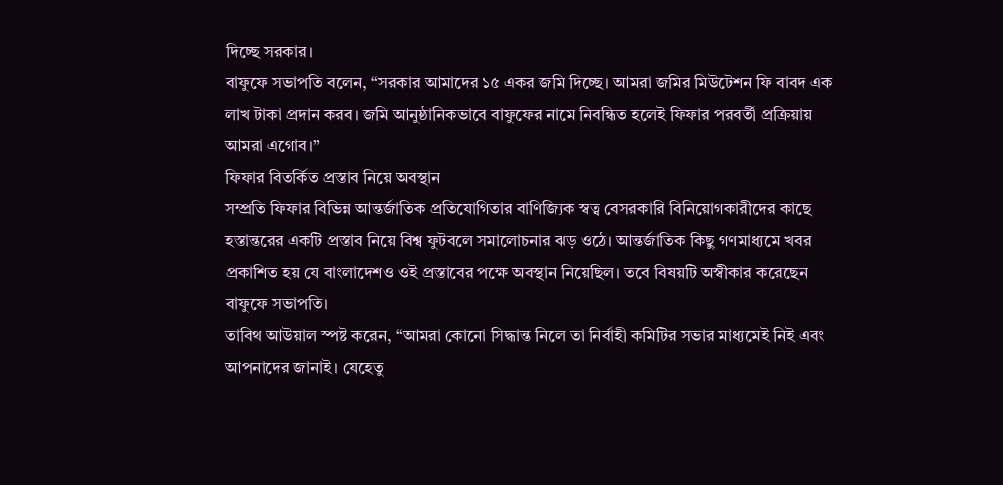দিচ্ছে সরকার।
বাফুফে সভাপতি বলেন, “সরকার আমাদের ১৫ একর জমি দিচ্ছে। আমরা জমির মিউটেশন ফি বাবদ এক লাখ টাকা প্রদান করব। জমি আনুষ্ঠানিকভাবে বাফুফের নামে নিবন্ধিত হলেই ফিফার পরবর্তী প্রক্রিয়ায় আমরা এগোব।”
ফিফার বিতর্কিত প্রস্তাব নিয়ে অবস্থান
সম্প্রতি ফিফার বিভিন্ন আন্তর্জাতিক প্রতিযোগিতার বাণিজ্যিক স্বত্ব বেসরকারি বিনিয়োগকারীদের কাছে হস্তান্তরের একটি প্রস্তাব নিয়ে বিশ্ব ফুটবলে সমালোচনার ঝড় ওঠে। আন্তর্জাতিক কিছু গণমাধ্যমে খবর প্রকাশিত হয় যে বাংলাদেশও ওই প্রস্তাবের পক্ষে অবস্থান নিয়েছিল। তবে বিষয়টি অস্বীকার করেছেন বাফুফে সভাপতি।
তাবিথ আউয়াল স্পষ্ট করেন, “আমরা কোনো সিদ্ধান্ত নিলে তা নির্বাহী কমিটির সভার মাধ্যমেই নিই এবং আপনাদের জানাই। যেহেতু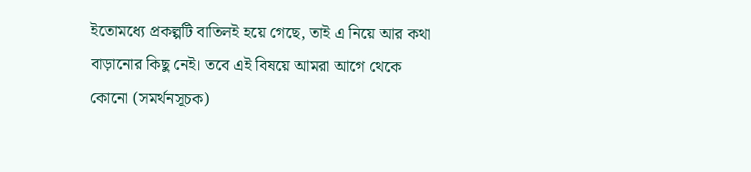ইতোমধ্যে প্রকল্পটি বাতিলই হয়ে গেছে, তাই এ নিয়ে আর কথা বাড়ানোর কিছু নেই। তবে এই বিষয়ে আমরা আগে থেকে কোনো (সমর্থনসূচক)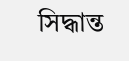সিদ্ধান্ত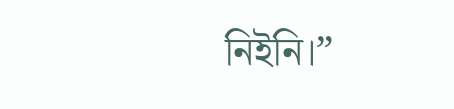নিইনি।”